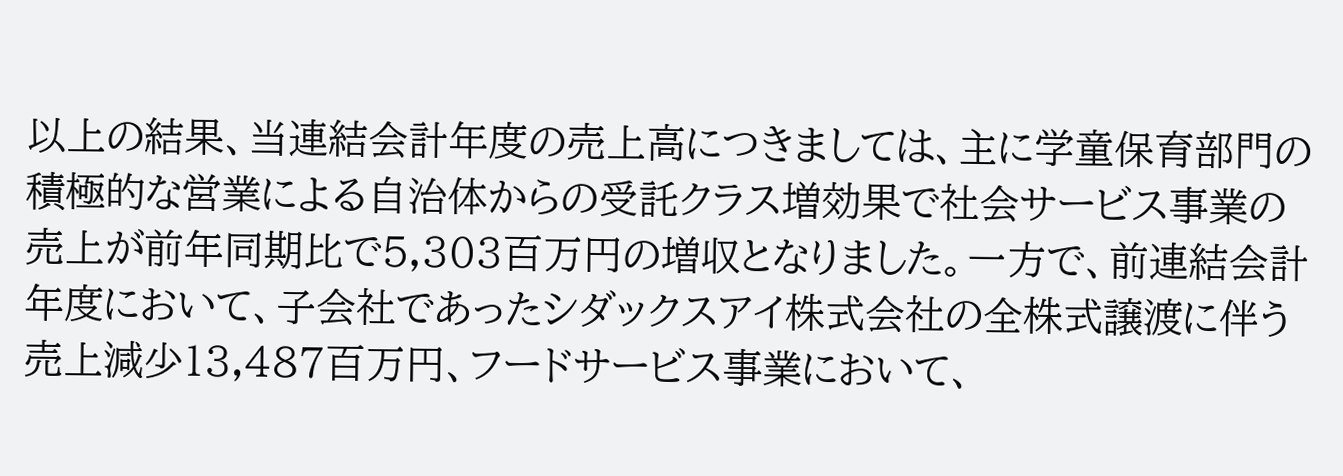以上の結果、当連結会計年度の売上高につきましては、主に学童保育部門の積極的な営業による自治体からの受託クラス増効果で社会サービス事業の売上が前年同期比で5,303百万円の増収となりました。一方で、前連結会計年度において、子会社であったシダックスアイ株式会社の全株式譲渡に伴う売上減少13,487百万円、フードサービス事業において、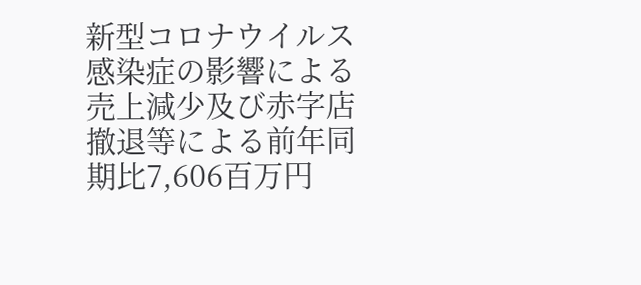新型コロナウイルス感染症の影響による売上減少及び赤字店撤退等による前年同期比7,606百万円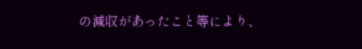の減収があったこと等により、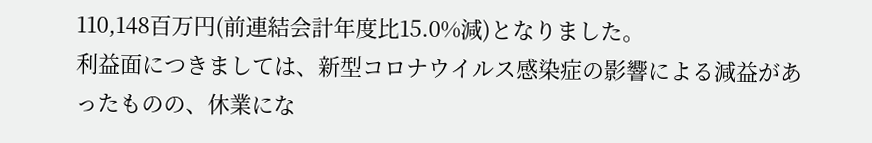110,148百万円(前連結会計年度比15.0%減)となりました。
利益面につきましては、新型コロナウイルス感染症の影響による減益があったものの、休業にな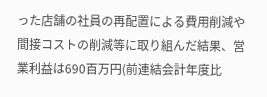った店舗の社員の再配置による費用削減や間接コストの削減等に取り組んだ結果、営業利益は690百万円(前連結会計年度比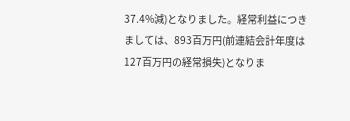37.4%減)となりました。経常利益につきましては、893百万円(前連結会計年度は127百万円の経常損失)となりま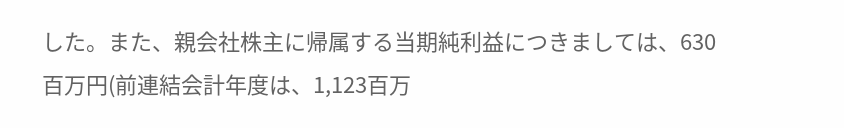した。また、親会社株主に帰属する当期純利益につきましては、630百万円(前連結会計年度は、1,123百万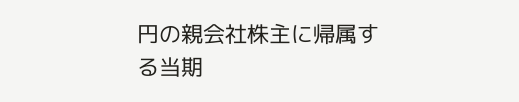円の親会社株主に帰属する当期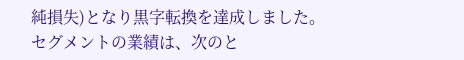純損失)となり黒字転換を達成しました。
セグメントの業績は、次のと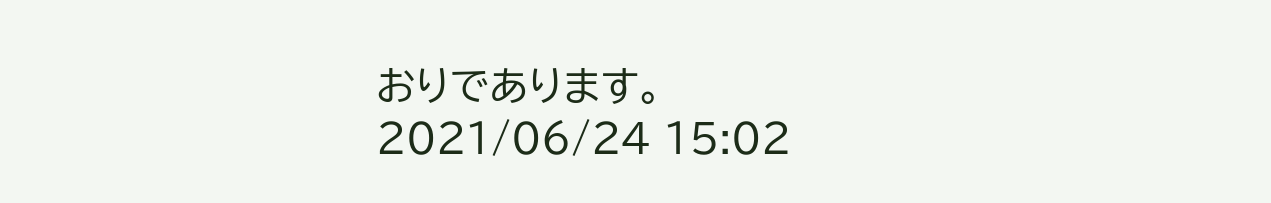おりであります。
2021/06/24 15:02